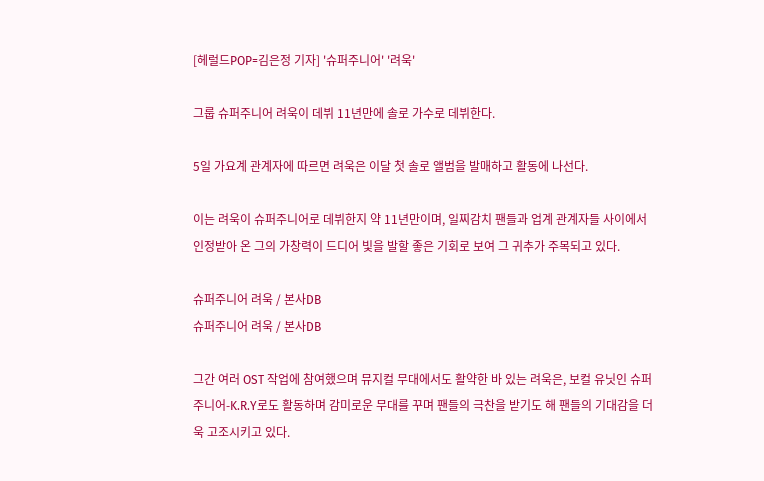[헤럴드POP=김은정 기자] '슈퍼주니어' '려욱'

그룹 슈퍼주니어 려욱이 데뷔 11년만에 솔로 가수로 데뷔한다.

5일 가요계 관계자에 따르면 려욱은 이달 첫 솔로 앨범을 발매하고 활동에 나선다.

이는 려욱이 슈퍼주니어로 데뷔한지 약 11년만이며, 일찌감치 팬들과 업계 관계자들 사이에서 인정받아 온 그의 가창력이 드디어 빛을 발할 좋은 기회로 보여 그 귀추가 주목되고 있다.

슈퍼주니어 려욱 / 본사DB
슈퍼주니어 려욱 / 본사DB

그간 여러 OST 작업에 참여했으며 뮤지컬 무대에서도 활약한 바 있는 려욱은, 보컬 유닛인 슈퍼주니어-K.R.Y로도 활동하며 감미로운 무대를 꾸며 팬들의 극찬을 받기도 해 팬들의 기대감을 더욱 고조시키고 있다.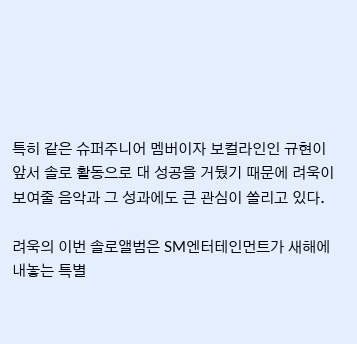특히 같은 슈퍼주니어 멤버이자 보컬라인인 규현이 앞서 솔로 활동으로 대 성공을 거뒀기 때문에 려욱이 보여줄 음악과 그 성과에도 큰 관심이 쏠리고 있다.

려욱의 이번 솔로앨범은 SM엔터테인먼트가 새해에 내놓는 특별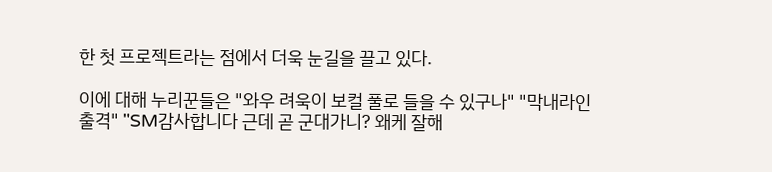한 첫 프로젝트라는 점에서 더욱 눈길을 끌고 있다.

이에 대해 누리꾼들은 "와우 려욱이 보컬 풀로 들을 수 있구나" "막내라인 출격" "SM감사합니다 근데 곧 군대가니? 왜케 잘해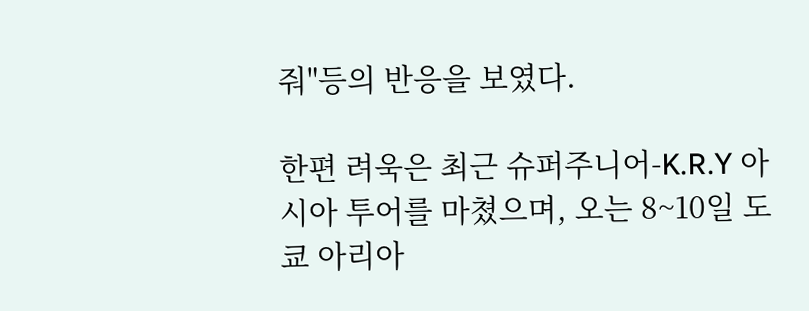줘"등의 반응을 보였다.

한편 려욱은 최근 슈퍼주니어-K.R.Y 아시아 투어를 마쳤으며, 오는 8~10일 도쿄 아리아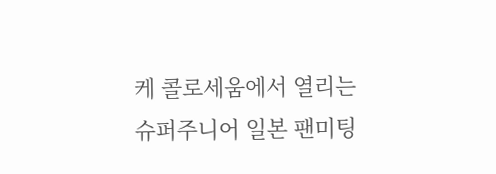케 콜로세움에서 열리는 슈퍼주니어 일본 팬미팅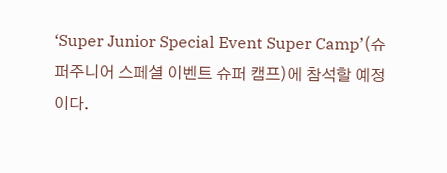‘Super Junior Special Event Super Camp’(슈퍼주니어 스페셜 이벤트 슈퍼 캠프)에 참석할 예정이다.